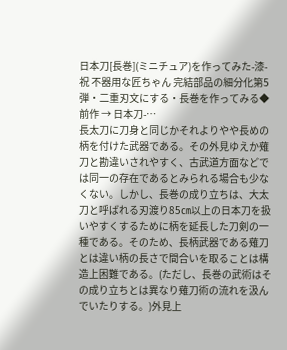日本刀[長巻](ミニチュア)を作ってみた-漆-
祝 不器用な匠ちゃん 完結部品の細分化第5弾・二重刃文にする・長巻を作ってみる◆前作 → 日本刀-…
長太刀に刀身と同じかそれよりやや長めの柄を付けた武器である。その外見ゆえか薙刀と勘違いされやすく、古武道方面などでは同一の存在であるとみられる場合も少なくない。しかし、長巻の成り立ちは、大太刀と呼ばれる刃渡り85㎝以上の日本刀を扱いやすくするために柄を延長した刀剣の一種である。そのため、長柄武器である薙刀とは違い柄の長さで間合いを取ることは構造上困難である。(ただし、長巻の武術はその成り立ちとは異なり薙刀術の流れを汲んでいたりする。)外見上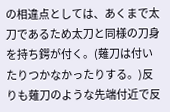の相違点としては、あくまで太刀であるため太刀と同様の刀身を持ち鍔が付く。(薙刀は付いたりつかなかったりする。)反りも薙刀のような先端付近で反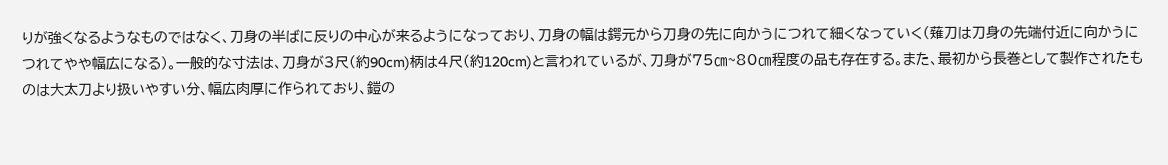りが強くなるようなものではなく、刀身の半ばに反りの中心が来るようになっており、刀身の幅は鍔元から刀身の先に向かうにつれて細くなっていく(薙刀は刀身の先端付近に向かうにつれてやや幅広になる)。一般的な寸法は、刀身が3尺(約90cm)柄は4尺(約120cm)と言われているが、刀身が75㎝~80㎝程度の品も存在する。また、最初から長巻として製作されたものは大太刀より扱いやすい分、幅広肉厚に作られており、鎧の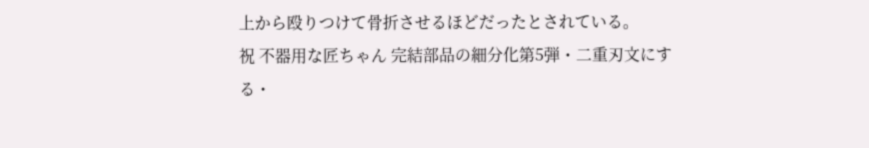上から殴りつけて骨折させるほどだったとされている。
祝 不器用な匠ちゃん 完結部品の細分化第5弾・二重刃文にする・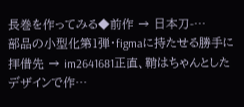長巻を作ってみる◆前作 → 日本刀-…
部品の小型化第1弾・figmaに持たせる勝手に拝借先 → im2641681正直、鞘はちゃんとしたデザインで作…